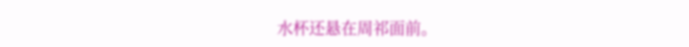水杯还悬在周祁面前。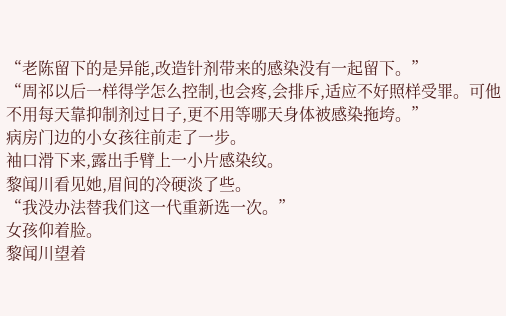“老陈留下的是异能,改造针剂带来的感染没有一起留下。”
“周祁以后一样得学怎么控制,也会疼,会排斥,适应不好照样受罪。可他不用每天靠抑制剂过日子,更不用等哪天身体被感染拖垮。”
病房门边的小女孩往前走了一步。
袖口滑下来,露出手臂上一小片感染纹。
黎闻川看见她,眉间的冷硬淡了些。
“我没办法替我们这一代重新选一次。”
女孩仰着脸。
黎闻川望着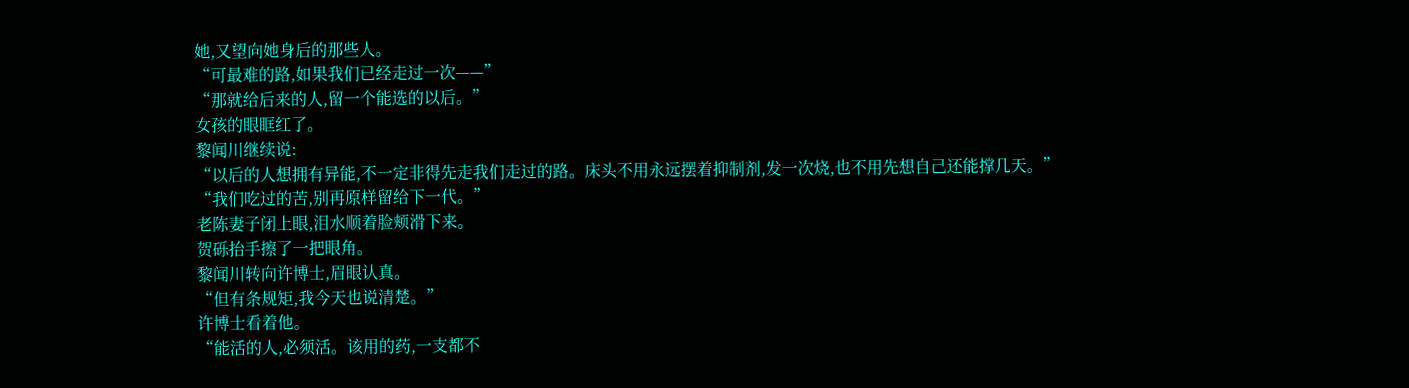她,又望向她身后的那些人。
“可最难的路,如果我们已经走过一次——”
“那就给后来的人,留一个能选的以后。”
女孩的眼眶红了。
黎闻川继续说:
“以后的人想拥有异能,不一定非得先走我们走过的路。床头不用永远摆着抑制剂,发一次烧,也不用先想自己还能撑几天。”
“我们吃过的苦,别再原样留给下一代。”
老陈妻子闭上眼,泪水顺着脸颊滑下来。
贺砾抬手擦了一把眼角。
黎闻川转向许博士,眉眼认真。
“但有条规矩,我今天也说清楚。”
许博士看着他。
“能活的人,必须活。该用的药,一支都不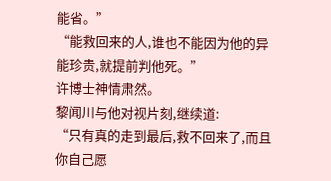能省。”
“能救回来的人,谁也不能因为他的异能珍贵,就提前判他死。”
许博士神情肃然。
黎闻川与他对视片刻,继续道:
“只有真的走到最后,救不回来了,而且你自己愿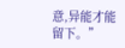意,异能才能留下。”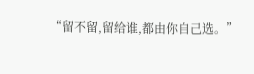“留不留,留给谁,都由你自己选。”